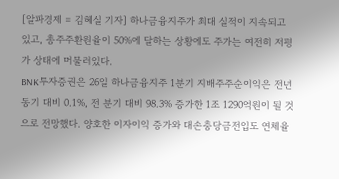[알파경제 = 김혜실 기자] 하나금융지주가 최대 실적이 지속되고 있고, 총주주환원율이 50%에 달하는 상황에도 주가는 여전히 저평가 상태에 머물러있다.
BNK투자증권은 26일 하나금융지주 1분기 지배주주순이익은 전년 동기 대비 0.1%, 전 분기 대비 98.3% 증가한 1조 1290억원이 될 것으로 전망했다. 양호한 이자이익 증가와 대손충당금전입도 연체율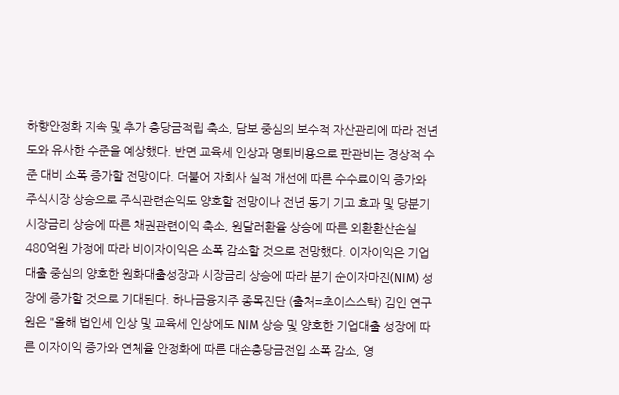하향안정화 지속 및 추가 충당금적립 축소, 담보 중심의 보수적 자산관리에 따라 전년도와 유사한 수준을 예상했다. 반면 교육세 인상과 명퇴비용으로 판관비는 경상적 수준 대비 소폭 증가할 전망이다. 더불어 자회사 실적 개선에 따른 수수료이익 증가와 주식시장 상승으로 주식관련손익도 양호할 전망이나 전년 동기 기고 효과 및 당분기 시장금리 상승에 따른 채권관련이익 축소, 원달러환율 상승에 따른 외환환산손실 480억원 가정에 따라 비이자이익은 소폭 감소할 것으로 전망했다. 이자이익은 기업대출 중심의 양호한 원화대출성장과 시장금리 상승에 따라 분기 순이자마진(NIM) 성장에 증가할 것으로 기대된다. 하나금융지주 종목진단 (출처=초이스스탁) 김인 연구원은 "올해 법인세 인상 및 교육세 인상에도 NIM 상승 및 양호한 기업대출 성장에 따른 이자이익 증가와 연체율 안정화에 따른 대손충당금전입 소폭 감소, 영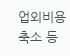업외비용 축소 등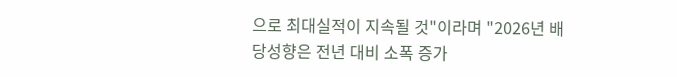으로 최대실적이 지속될 것"이라며 "2026년 배당성향은 전년 대비 소폭 증가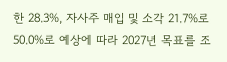한 28.3%, 자사주 매입 및 소각 21.7%로 50.0%로 예상에 따라 2027년 목표를 조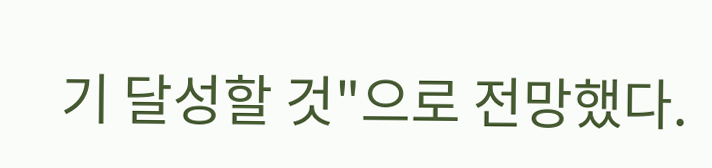기 달성할 것"으로 전망했다.